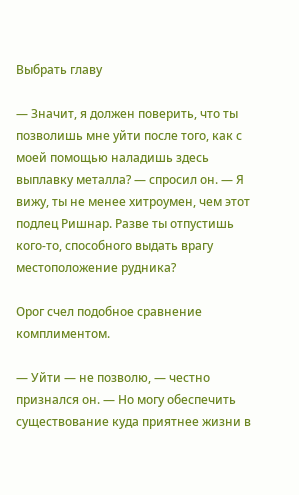Выбрать главу

— Значит, я должен поверить, что ты позволишь мне уйти после того, как с моей помощью наладишь здесь выплавку металла? — спросил он. — Я вижу, ты не менее хитроумен, чем этот подлец Ришнар. Разве ты отпустишь кого-то, способного выдать врагу местоположение рудника?

Орог счел подобное сравнение комплиментом.

— Уйти — не позволю, — честно признался он. — Но могу обеспечить существование куда приятнее жизни в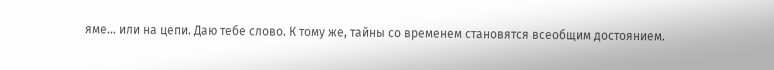яме… или на цепи. Даю тебе слово. К тому же, тайны со временем становятся всеобщим достоянием.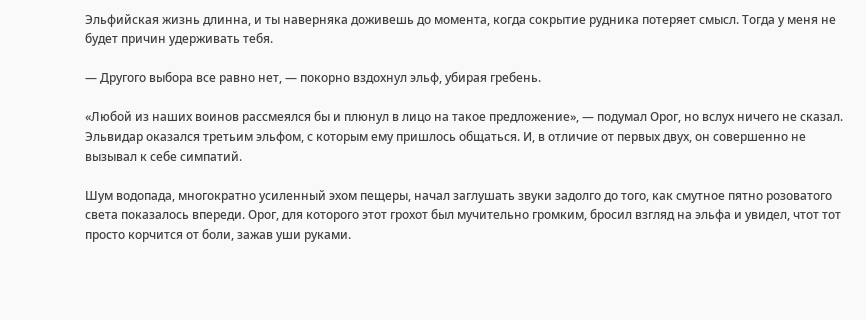Эльфийская жизнь длинна, и ты наверняка доживешь до момента, когда сокрытие рудника потеряет смысл. Тогда у меня не будет причин удерживать тебя.

— Другого выбора все равно нет, — покорно вздохнул эльф, убирая гребень.

«Любой из наших воинов рассмеялся бы и плюнул в лицо на такое предложение», — подумал Орог, но вслух ничего не сказал. Эльвидар оказался третьим эльфом, с которым ему пришлось общаться. И, в отличие от первых двух, он совершенно не вызывал к себе симпатий.

Шум водопада, многократно усиленный эхом пещеры, начал заглушать звуки задолго до того, как смутное пятно розоватого света показалось впереди. Орог, для которого этот грохот был мучительно громким, бросил взгляд на эльфа и увидел, чтот тот просто корчится от боли, зажав уши руками.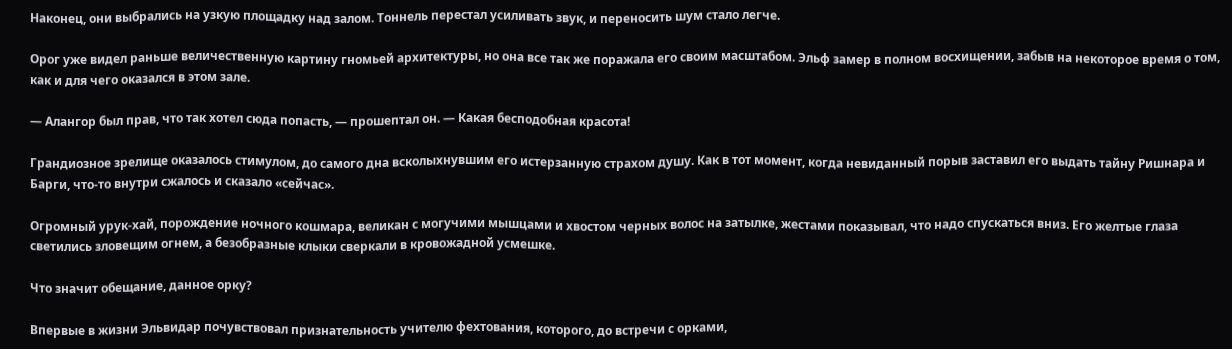Наконец, они выбрались на узкую площадку над залом. Тоннель перестал усиливать звук, и переносить шум стало легче.

Орог уже видел раньше величественную картину гномьей архитектуры, но она все так же поражала его своим масштабом. Эльф замер в полном восхищении, забыв на некоторое время о том, как и для чего оказался в этом зале.

— Алангор был прав, что так хотел сюда попасть, — прошептал он. — Какая бесподобная красота!

Грандиозное зрелище оказалось стимулом, до самого дна всколыхнувшим его истерзанную страхом душу. Как в тот момент, когда невиданный порыв заставил его выдать тайну Ришнара и Барги, что-то внутри сжалось и сказало «сейчас».

Огромный урук-хай, порождение ночного кошмара, великан с могучими мышцами и хвостом черных волос на затылке, жестами показывал, что надо спускаться вниз. Его желтые глаза светились зловещим огнем, а безобразные клыки сверкали в кровожадной усмешке.

Что значит обещание, данное орку?

Впервые в жизни Эльвидар почувствовал признательность учителю фехтования, которого, до встречи с орками,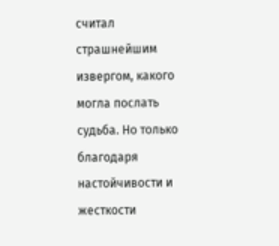считал страшнейшим извергом, какого могла послать судьба. Но только благодаря настойчивости и жесткости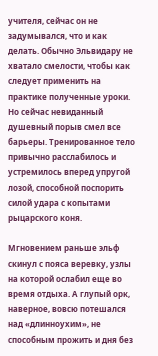учителя, сейчас он не задумывался, что и как делать. Обычно Эльвидару не хватало смелости, чтобы как следует применить на практике полученные уроки. Но сейчас невиданный душевный порыв смел все барьеры. Тренированное тело привычно расслабилось и устремилось вперед упругой лозой, способной поспорить силой удара с копытами рыцарского коня.

Мгновением раньше эльф скинул с пояса веревку, узлы на которой ослабил еще во время отдыха. А глупый орк, наверное, вовсю потешался над «длинноухим», не способным прожить и дня без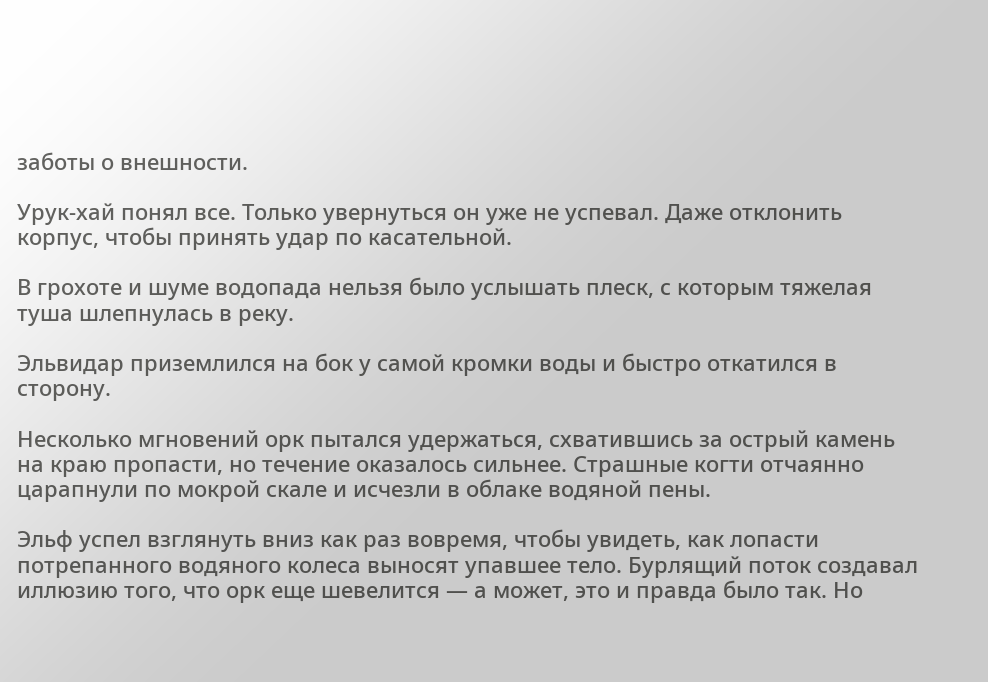заботы о внешности.

Урук-хай понял все. Только увернуться он уже не успевал. Даже отклонить корпус, чтобы принять удар по касательной.

В грохоте и шуме водопада нельзя было услышать плеск, с которым тяжелая туша шлепнулась в реку.

Эльвидар приземлился на бок у самой кромки воды и быстро откатился в сторону.

Несколько мгновений орк пытался удержаться, схватившись за острый камень на краю пропасти, но течение оказалось сильнее. Страшные когти отчаянно царапнули по мокрой скале и исчезли в облаке водяной пены.

Эльф успел взглянуть вниз как раз вовремя, чтобы увидеть, как лопасти потрепанного водяного колеса выносят упавшее тело. Бурлящий поток создавал иллюзию того, что орк еще шевелится — а может, это и правда было так. Но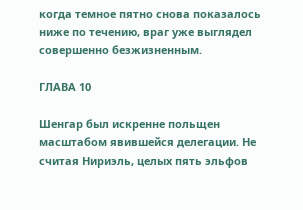когда темное пятно снова показалось ниже по течению, враг уже выглядел совершенно безжизненным.

ГЛАВА 10

Шенгар был искренне польщен масштабом явившейся делегации. Не считая Нириэль, целых пять эльфов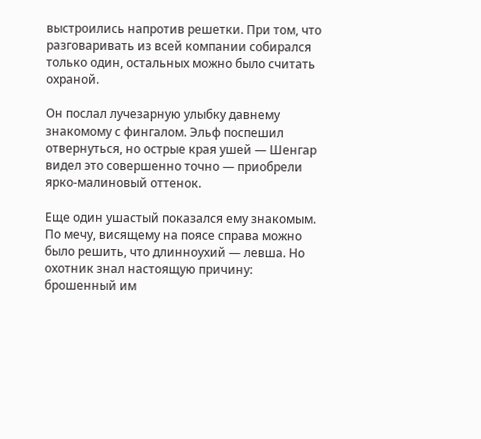выстроились напротив решетки. При том, что разговаривать из всей компании собирался только один, остальных можно было считать охраной.

Он послал лучезарную улыбку давнему знакомому с фингалом. Эльф поспешил отвернуться, но острые края ушей — Шенгар видел это совершенно точно — приобрели ярко-малиновый оттенок.

Еще один ушастый показался ему знакомым. По мечу, висящему на поясе справа можно было решить, что длинноухий — левша. Но охотник знал настоящую причину: брошенный им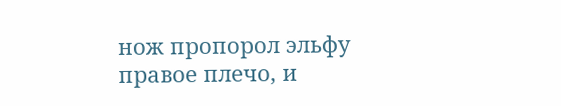нож пропорол эльфу правое плечо, и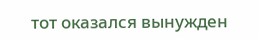тот оказался вынужден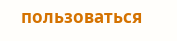пользоваться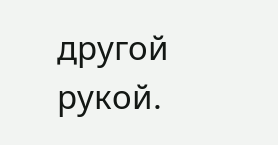другой рукой.